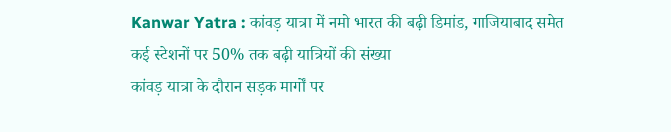Kanwar Yatra : कांवड़ यात्रा में नमो भारत की बढ़ी डिमांड, गाजियाबाद समेत कई स्टेशनों पर 50% तक बढ़ी यात्रियों की संख्या
कांवड़ यात्रा के दौरान सड़क मार्गों पर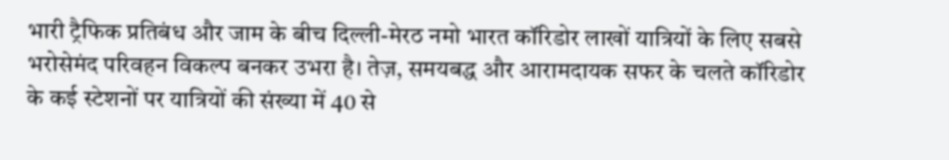भारी ट्रैफिक प्रतिबंध और जाम के बीच दिल्ली-मेरठ नमो भारत कॉरिडोर लाखों यात्रियों के लिए सबसे भरोसेमंद परिवहन विकल्प बनकर उभरा है। तेज़, समयबद्ध और आरामदायक सफर के चलते कॉरिडोर के कई स्टेशनों पर यात्रियों की संख्या में 40 से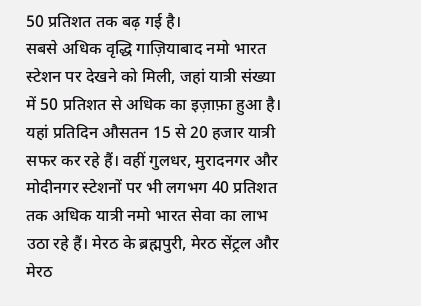50 प्रतिशत तक बढ़ गई है।
सबसे अधिक वृद्धि गाज़ियाबाद नमो भारत स्टेशन पर देखने को मिली, जहां यात्री संख्या में 50 प्रतिशत से अधिक का इज़ाफ़ा हुआ है। यहां प्रतिदिन औसतन 15 से 20 हजार यात्री सफर कर रहे हैं। वहीं गुलधर, मुरादनगर और मोदीनगर स्टेशनों पर भी लगभग 40 प्रतिशत तक अधिक यात्री नमो भारत सेवा का लाभ उठा रहे हैं। मेरठ के ब्रह्मपुरी, मेरठ सेंट्रल और मेरठ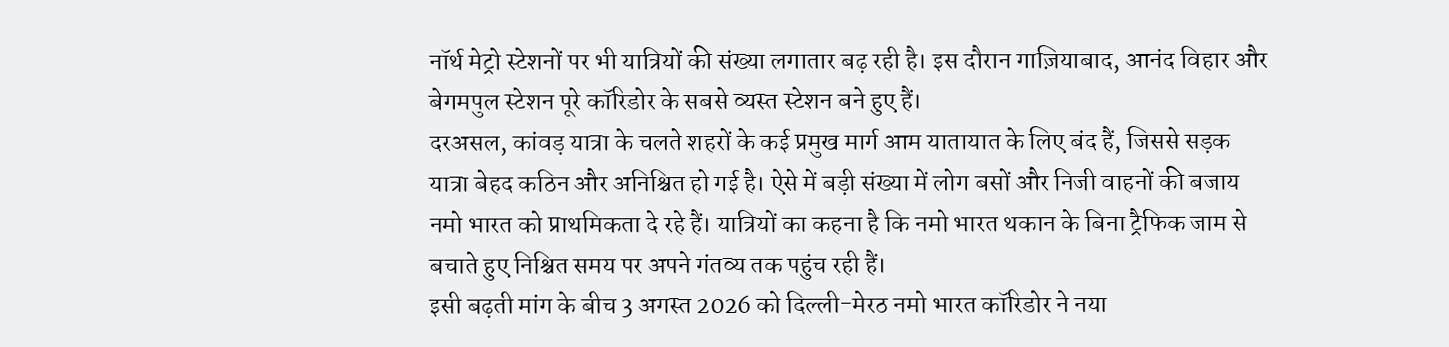नॉर्थ मेट्रो स्टेशनों पर भी यात्रियों की संख्या लगातार बढ़ रही है। इस दौरान गाज़ियाबाद, आनंद विहार और बेगमपुल स्टेशन पूरे कॉरिडोर के सबसे व्यस्त स्टेशन बने हुए हैं।
दरअसल, कांवड़ यात्रा के चलते शहरों के कई प्रमुख मार्ग आम यातायात के लिए बंद हैं, जिससे सड़क यात्रा बेहद कठिन और अनिश्चित हो गई है। ऐसे में बड़ी संख्या में लोग बसों और निजी वाहनों की बजाय नमो भारत को प्राथमिकता दे रहे हैं। यात्रियों का कहना है कि नमो भारत थकान के बिना ट्रैफिक जाम से बचाते हुए निश्चित समय पर अपने गंतव्य तक पहुंच रही हैं।
इसी बढ़ती मांग के बीच 3 अगस्त 2026 को दिल्ली-मेरठ नमो भारत कॉरिडोर ने नया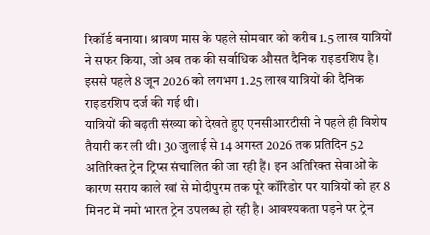रिकॉर्ड बनाया। श्रावण मास के पहले सोमवार को करीब 1.5 लाख यात्रियों ने सफर किया, जो अब तक की सर्वाधिक औसत दैनिक राइडरशिप है। इससे पहले 8 जून 2026 को लगभग 1.25 लाख यात्रियों की दैनिक राइडरशिप दर्ज की गई थी।
यात्रियों की बढ़ती संख्या को देखते हुए एनसीआरटीसी ने पहले ही विशेष तैयारी कर ली थी। 30 जुलाई से 14 अगस्त 2026 तक प्रतिदिन 52 अतिरिक्त ट्रेन ट्रिप्स संचालित की जा रही हैं। इन अतिरिक्त सेवाओं के कारण सराय काले खां से मोदीपुरम तक पूरे कॉरिडोर पर यात्रियों को हर 8 मिनट में नमो भारत ट्रेन उपलब्ध हो रही है। आवश्यकता पड़ने पर ट्रेन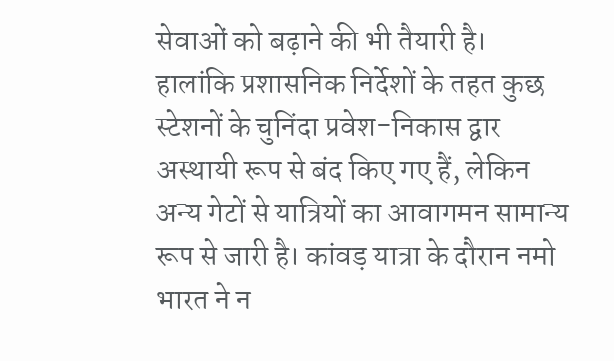सेवाओं को बढ़ाने की भी तैयारी है।
हालांकि प्रशासनिक निर्देशों के तहत कुछ स्टेशनों के चुनिंदा प्रवेश-निकास द्वार अस्थायी रूप से बंद किए गए हैं, लेकिन अन्य गेटों से यात्रियों का आवागमन सामान्य रूप से जारी है। कांवड़ यात्रा के दौरान नमो भारत ने न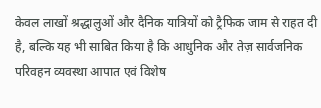केवल लाखों श्रद्धालुओं और दैनिक यात्रियों को ट्रैफिक जाम से राहत दी है, बल्कि यह भी साबित किया है कि आधुनिक और तेज़ सार्वजनिक परिवहन व्यवस्था आपात एवं विशेष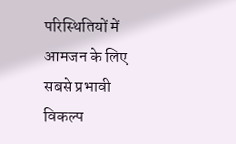परिस्थितियों में आमजन के लिए सबसे प्रभावी विकल्प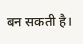बन सकती है।